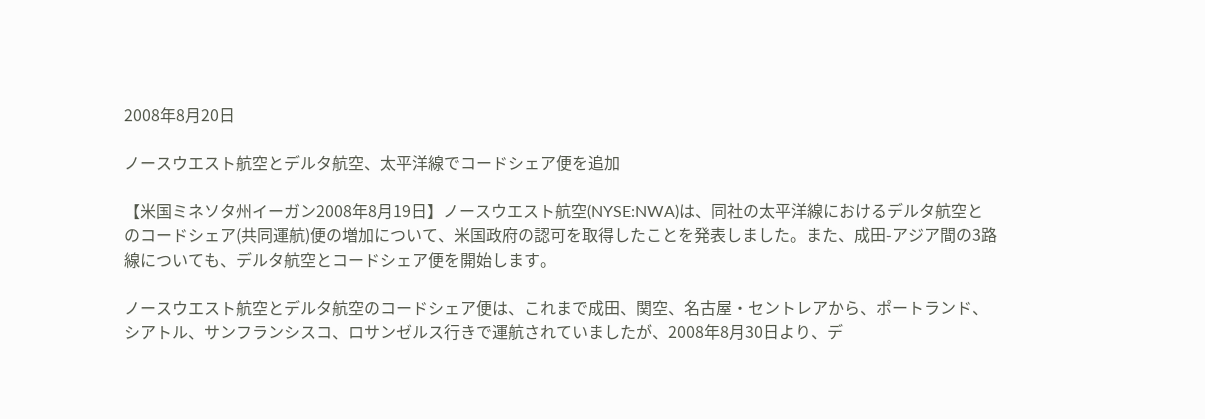2008年8月20日

ノースウエスト航空とデルタ航空、太平洋線でコードシェア便を追加

【米国ミネソタ州イーガン2008年8月19日】ノースウエスト航空(NYSE:NWA)は、同社の太平洋線におけるデルタ航空とのコードシェア(共同運航)便の増加について、米国政府の認可を取得したことを発表しました。また、成田-アジア間の3路線についても、デルタ航空とコードシェア便を開始します。

ノースウエスト航空とデルタ航空のコードシェア便は、これまで成田、関空、名古屋・セントレアから、ポートランド、シアトル、サンフランシスコ、ロサンゼルス行きで運航されていましたが、2008年8月30日より、デ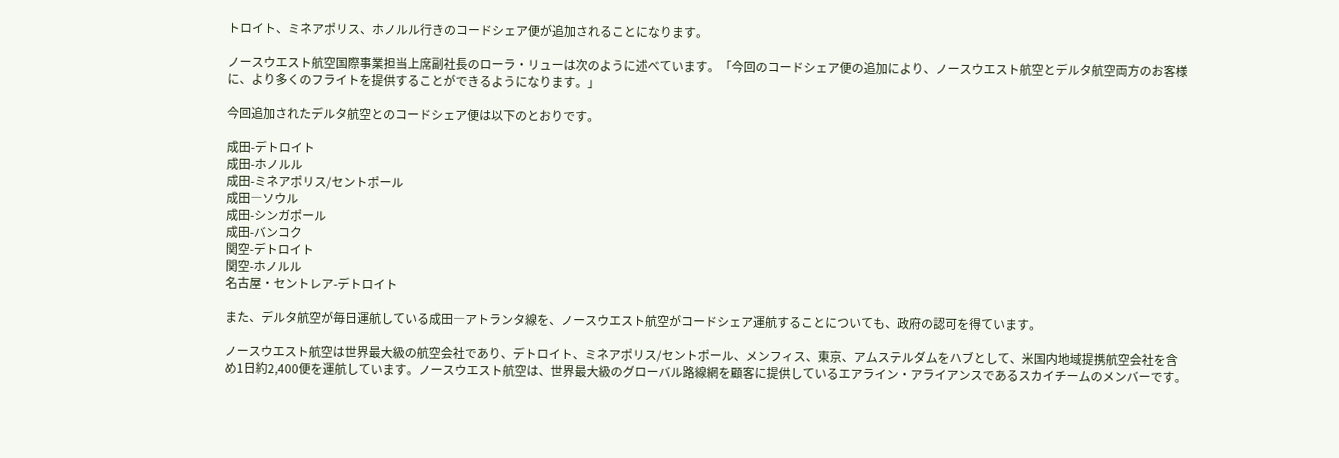トロイト、ミネアポリス、ホノルル行きのコードシェア便が追加されることになります。

ノースウエスト航空国際事業担当上席副社長のローラ・リューは次のように述べています。「今回のコードシェア便の追加により、ノースウエスト航空とデルタ航空両方のお客様に、より多くのフライトを提供することができるようになります。」

今回追加されたデルタ航空とのコードシェア便は以下のとおりです。

成田-デトロイト
成田-ホノルル
成田-ミネアポリス/セントポール
成田―ソウル
成田-シンガポール
成田-バンコク
関空-デトロイト
関空-ホノルル
名古屋・セントレア-デトロイト

また、デルタ航空が毎日運航している成田―アトランタ線を、ノースウエスト航空がコードシェア運航することについても、政府の認可を得ています。

ノースウエスト航空は世界最大級の航空会社であり、デトロイト、ミネアポリス/セントポール、メンフィス、東京、アムステルダムをハブとして、米国内地域提携航空会社を含め1日約2,400便を運航しています。ノースウエスト航空は、世界最大級のグローバル路線網を顧客に提供しているエアライン・アライアンスであるスカイチームのメンバーです。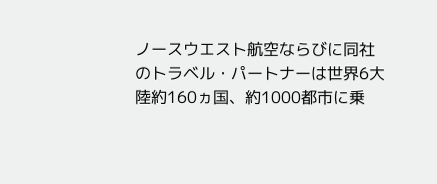ノースウエスト航空ならびに同社のトラベル・パートナーは世界6大陸約160ヵ国、約1000都市に乗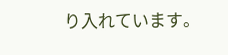り入れています。